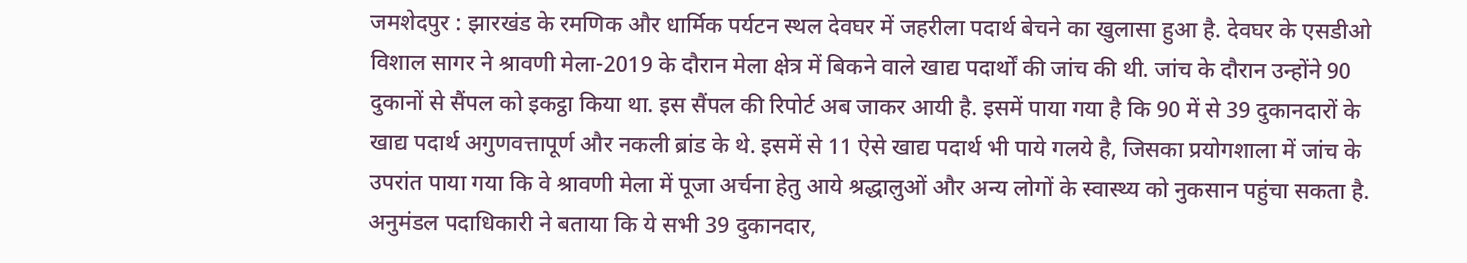जमशेदपुर : झारखंड के रमणिक और धार्मिक पर्यटन स्थल देवघर में जहरीला पदार्थ बेचने का खुलासा हुआ है. देवघर के एसडीओ विशाल सागर ने श्रावणी मेला-2019 के दौरान मेला क्षेत्र में बिकने वाले खाद्य पदार्थों की जांच की थी. जांच के दौरान उन्होंने 90 दुकानों से सैंपल को इकट्ठा किया था. इस सैंपल की रिपोर्ट अब जाकर आयी है. इसमें पाया गया है कि 90 में से 39 दुकानदारों के खाद्य पदार्थ अगुणवत्तापूर्ण और नकली ब्रांड के थे. इसमें से 11 ऐसे खाद्य पदार्थ भी पाये गलये है, जिसका प्रयोगशाला में जांच के उपरांत पाया गया कि वे श्रावणी मेला में पूजा अर्चना हेतु आये श्रद्धालुओं और अन्य लोगों के स्वास्थ्य को नुकसान पहुंचा सकता है. अनुमंडल पदाधिकारी ने बताया कि ये सभी 39 दुकानदार,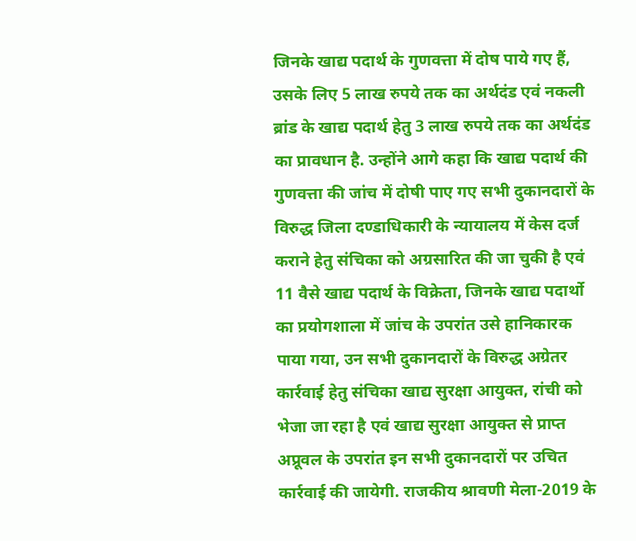जिनके खाद्य पदार्थ के गुणवत्ता में दोष पाये गए हैं, उसके लिए 5 लाख रुपये तक का अर्थदंड एवं नकली ब्रांड के खाद्य पदार्थ हेतु 3 लाख रुपये तक का अर्थदंड का प्रावधान है. उन्होंने आगे कहा कि खाद्य पदार्थ की गुणवत्ता की जांच में दोषी पाए गए सभी दुकानदारों के विरुद्ध जिला दण्डाधिकारी के न्यायालय में केस दर्ज कराने हेतु संचिका को अग्रसारित की जा चुकी है एवं 11 वैसे खाद्य पदार्थ के विक्रेता, जिनके खाद्य पदार्थो का प्रयोगशाला में जांच के उपरांत उसे हानिकारक पाया गया, उन सभी दुकानदारों के विरुद्ध अग्रेतर कार्रवाई हेतु संचिका खाद्य सुरक्षा आयुक्त, रांची को भेजा जा रहा है एवं खाद्य सुरक्षा आयुक्त से प्राप्त अप्रूवल के उपरांत इन सभी दुकानदारों पर उचित कार्रवाई की जायेगी. राजकीय श्रावणी मेला-2019 के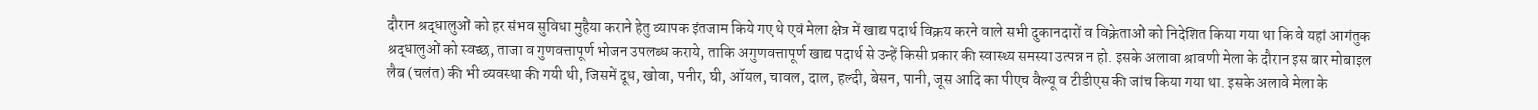दौरान श्रद्धालुओं को हर संभव सुविधा मुहैया कराने हेतु व्यापक इंतजाम किये गए थे एवं मेला क्षेत्र में खाद्य पदार्थ विक्रय करने वाले सभी दुकानदारों व विक्रेताओं को निदेशित किया गया था कि वे यहां आगंतुक श्रद्धालुओं को स्वच्छ, ताजा व गुणवत्तापूर्ण भोजन उपलब्ध कराये, ताकि अगुणवत्तापूर्ण खाद्य पदार्थ से उन्हें किसी प्रकार की स्वास्थ्य समस्या उत्पन्न न हो. इसके अलावा श्रावणी मेला के दौरान इस बार मोबाइल लैब (चलंत) की भी व्यवस्था की गयी थी, जिसमें दूध, खोवा, पनीर, घी, ऑयल, चावल, दाल, हल्दी, बेसन, पानी, जूस आदि का पीएच वैल्यू व टीडीएस की जांच किया गया था. इसके अलावे मेला के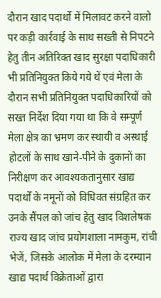दौरान खाद पदार्थो में मिलावट करने वालो पर कड़ी कार्रवाई के साथ सख्ती से निपटने हेतु तीन अतिरिक्त खाद सुरक्षा पदाधिकारी भी प्रतिनियुक्त किये गये थें एवं मेला के दौरान सभी प्रतिनियुक्त पदाधिकारियों को सख्त निर्देश दिया गया था कि वे सम्पूर्ण मेला क्षेत्र का भ्रमण कर स्थायी व अस्थाई होटलों के साथ खाने-पीने के दुकानों का निरीक्षण कर आवश्यकतानुसार खाद्य पदार्थों के नमूनों को विधिवत संग्रहित कर उनके सैंपल को जांच हेतु खाद विशलेषक राज्य खाद जांच प्रयोगशाला नामकुम, रांची भेजें, जिसके आलोक में मेला के दरम्यान खाद्य पदार्थ विक्रेताओं द्वारा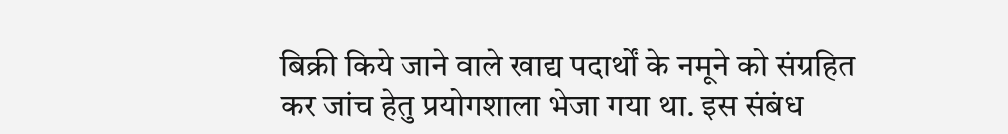बिक्री किये जाने वाले खाद्य पदार्थों के नमूने को संग्रहित कर जांच हेतु प्रयोगशाला भेजा गया था. इस संबंध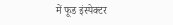में फूड इंस्पेक्टर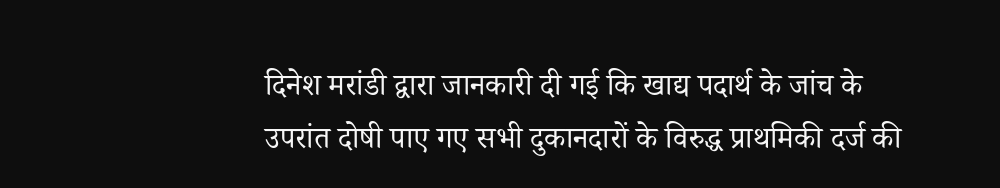दिनेश मरांडी द्वारा जानकारी दी गई कि खाद्य पदार्थ के जांच के उपरांत दोषी पाए गए सभी दुकानदारों के विरुद्ध प्राथमिकी दर्ज की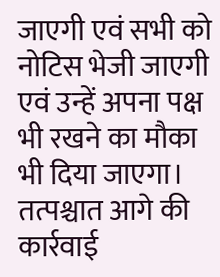जाएगी एवं सभी को नोटिस भेजी जाएगी एवं उन्हें अपना पक्ष भी रखने का मौका भी दिया जाएगा। तत्पश्चात आगे की कार्रवाई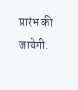प्रारंभ की जायेगी.